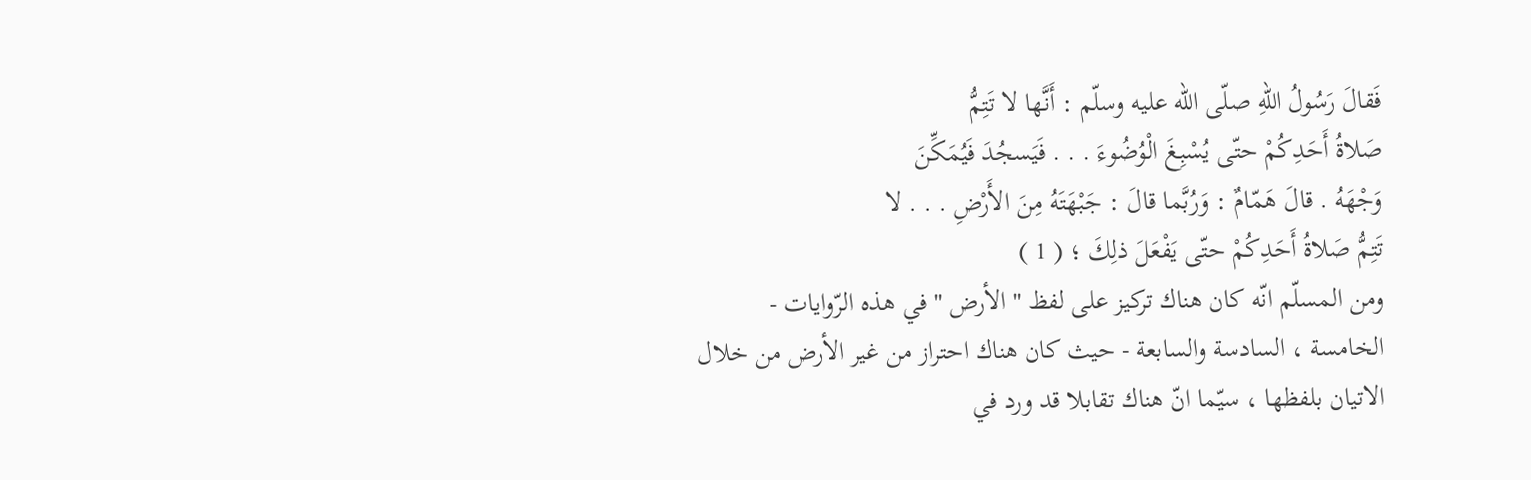فَقالَ رَسُولُ اللهِ صلّى الله عليه وسلّم : أَنَّها لا تَتِمُّ
صَلاةُ أَحَدِكُمْ حتّى يُسْبِغَ الْوُضُوءَ . . . فَيَسجُدَ فَيُمَكِّنَ
وَجْهَهُ . قالَ هَمّامٌ : وَرُبَّما قالَ : جَبْهَتَهُ مِنَ الأَرْضِ . . . لا
تَتِمُّ صَلاةُ أَحَدِكُمْ حتّى يَفْعَلَ ذلِكَ ؛ ( 1 )
ومن المسلّم انّه كان هناك تركيز على لفظ " الأرض " في هذه الرّوايات -
الخامسة ، السادسة والسابعة - حيث كان هناك احتراز من غير الأرض من خلال
الاتيان بلفظها ، سيّما انّ هناك تقابلا قد ورد في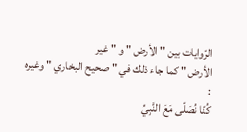الرّوايات بين " الأرض " و " غير
الأرض " كما جاء ذلك في " صحيح البخاري " وغيره :
كُنّا نُصَلّى مَعَ النَّبِيِّ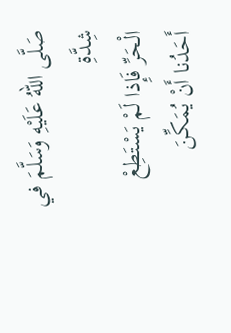صَلَّى اللهُ عَلَيْهِ وَسَلَّمَ في شِدَّةِ
الْحَرِّ فَإِذا لَمْ يَسْتَطِعْ أَحَدُنا أَنْ يُمَكِّنَ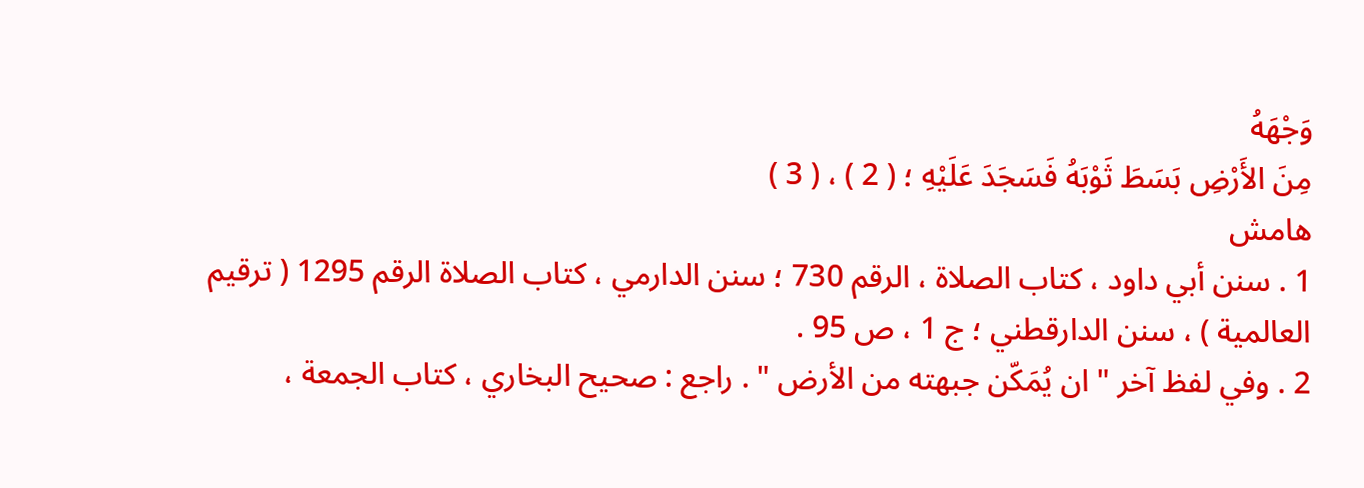وَجْهَهُ
مِنَ الأَرْضِ بَسَطَ ثَوْبَهُ فَسَجَدَ عَلَيْهِ ؛ ( 2 ) ، ( 3 )
هامش
1 . سنن أبي داود ، كتاب الصلاة ، الرقم 730 ؛ سنن الدارمي ، كتاب الصلاة الرقم 1295 ( ترقيم
العالمية ) ، سنن الدارقطني ؛ ج 1 ، ص 95 .
2 . وفي لفظ آخر " ان يُمَكّن جبهته من الأرض " . راجع : صحيح البخاري ، كتاب الجمعة ،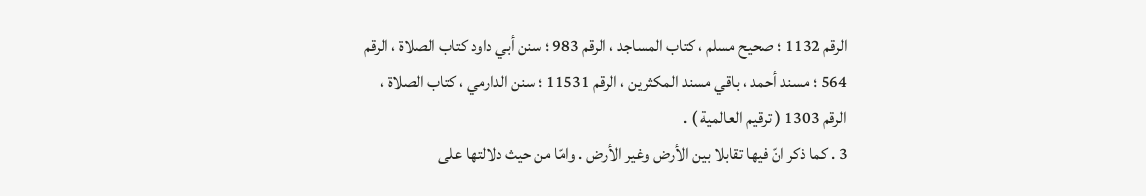الرقم 1132 ؛ صحيح مسلم ، كتاب المساجد ، الرقم 983 ؛ سنن أبي داود كتاب الصلاة ، الرقم
564 ؛ مسند أحمد ، باقي مسند المكثرين ، الرقم 11531 ؛ سنن الدارمي ، كتاب الصلاة ،
الرقم 1303 ( ترقيم العالمية ) .
3 . كما ذكر انّ فيها تقابلا بين الأرض وغير الأرض . وامّا من حيث دلالتها على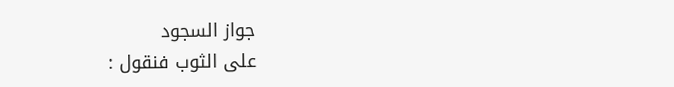جواز السجود
على الثوب فنقول :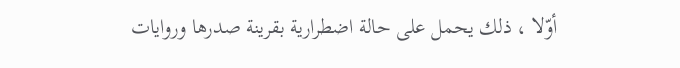أوّلا ، ذلك يحمل على حالة اضطرارية بقرينة صدرها وروايات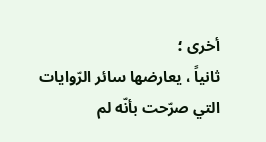أخرى ؛
ثانياً ، يعارضها سائر الرّوايات التي صرّحت بأنّه لم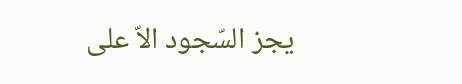يجز السّجود الاّ على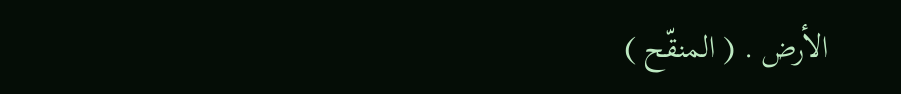الأرض . ( المنقّح )